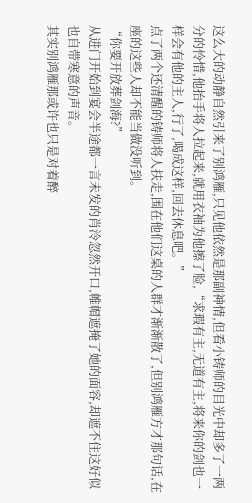这么大的动静自然引来了别鸿雁,只见他依然是那副神情,但看小铸师的目光中却多了一两分的怜惜,他抬手将人拉起来,就用衣袖为他擦了脸,“求瑕有主,无道有主,将来你的剑也一样会有他的主人,行了,喝成这样,回去休息吧。”
点了两个还清醒的铸师将人扶走,围在他们这桌的人群才渐渐散了,但别鸿雁方才那句话,在座的这些人却不能当做没听到。
“你要开放葬剑海?”
从进门开始到宴会半途都一言未发的肖泠忽然开口,帷帽遮掩了她的面容,却遮不住这好似也自带寒意的声音。
其实别鸿雁那或许也只是对着醉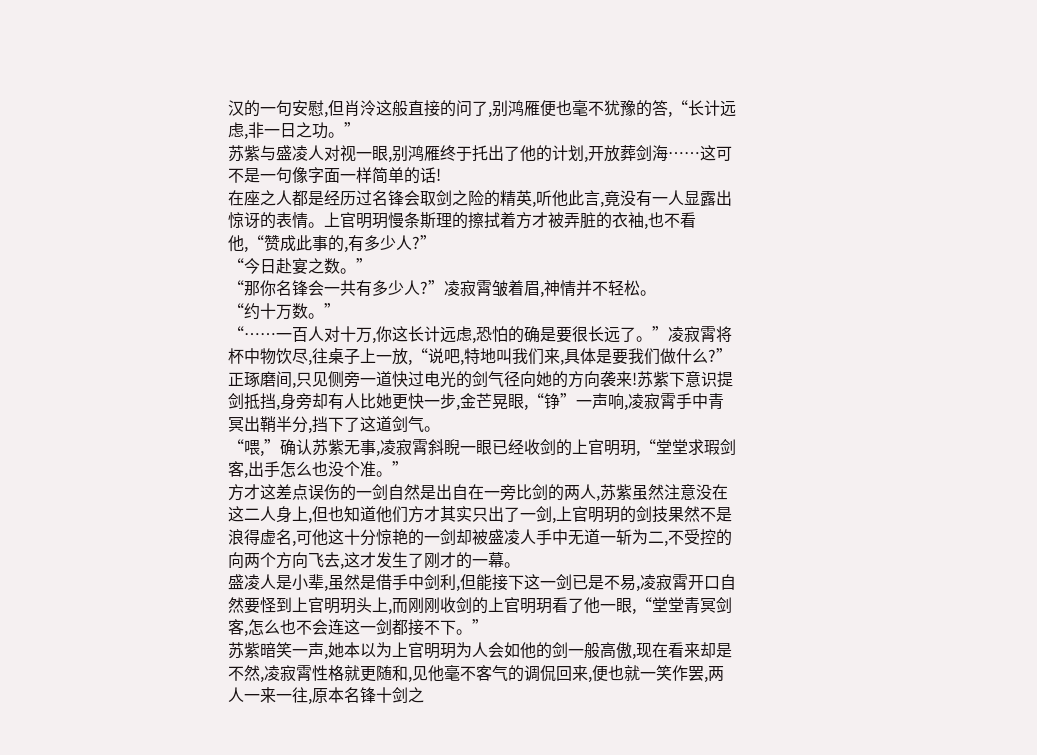汉的一句安慰,但肖泠这般直接的问了,别鸿雁便也毫不犹豫的答,“长计远虑,非一日之功。”
苏紫与盛凌人对视一眼,别鸿雁终于托出了他的计划,开放葬剑海……这可不是一句像字面一样简单的话!
在座之人都是经历过名锋会取剑之险的精英,听他此言,竟没有一人显露出惊讶的表情。上官明玥慢条斯理的擦拭着方才被弄脏的衣袖,也不看他,“赞成此事的,有多少人?”
“今日赴宴之数。”
“那你名锋会一共有多少人?”凌寂霄皱着眉,神情并不轻松。
“约十万数。”
“……一百人对十万,你这长计远虑,恐怕的确是要很长远了。”凌寂霄将杯中物饮尽,往桌子上一放,“说吧,特地叫我们来,具体是要我们做什么?”
正琢磨间,只见侧旁一道快过电光的剑气径向她的方向袭来!苏紫下意识提剑抵挡,身旁却有人比她更快一步,金芒晃眼,“铮”一声响,凌寂霄手中青冥出鞘半分,挡下了这道剑气。
“喂,”确认苏紫无事,凌寂霄斜睨一眼已经收剑的上官明玥,“堂堂求瑕剑客,出手怎么也没个准。”
方才这差点误伤的一剑自然是出自在一旁比剑的两人,苏紫虽然注意没在这二人身上,但也知道他们方才其实只出了一剑,上官明玥的剑技果然不是浪得虚名,可他这十分惊艳的一剑却被盛凌人手中无道一斩为二,不受控的向两个方向飞去,这才发生了刚才的一幕。
盛凌人是小辈,虽然是借手中剑利,但能接下这一剑已是不易,凌寂霄开口自然要怪到上官明玥头上,而刚刚收剑的上官明玥看了他一眼,“堂堂青冥剑客,怎么也不会连这一剑都接不下。”
苏紫暗笑一声,她本以为上官明玥为人会如他的剑一般高傲,现在看来却是不然,凌寂霄性格就更随和,见他毫不客气的调侃回来,便也就一笑作罢,两人一来一往,原本名锋十剑之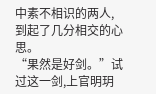中素不相识的两人,到起了几分相交的心思。
“果然是好剑。”试过这一剑,上官明玥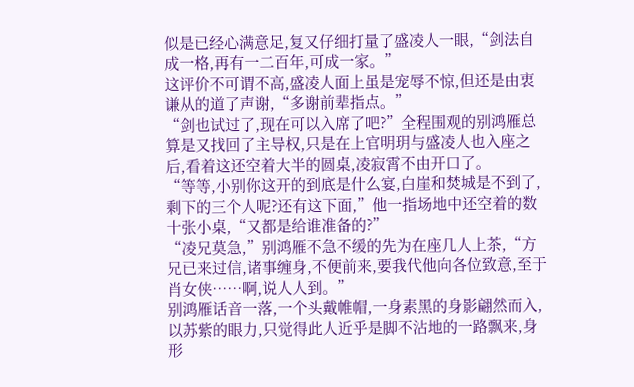似是已经心满意足,复又仔细打量了盛凌人一眼,“剑法自成一格,再有一二百年,可成一家。”
这评价不可谓不高,盛凌人面上虽是宠辱不惊,但还是由衷谦从的道了声谢,“多谢前辈指点。”
“剑也试过了,现在可以入席了吧?”全程围观的别鸿雁总算是又找回了主导权,只是在上官明玥与盛凌人也入座之后,看着这还空着大半的圆桌,凌寂霄不由开口了。
“等等,小别你这开的到底是什么宴,白崖和焚城是不到了,剩下的三个人呢?还有这下面,”他一指场地中还空着的数十张小桌,“又都是给谁准备的?”
“凌兄莫急,”别鸿雁不急不缓的先为在座几人上茶,“方兄已来过信,诸事缠身,不便前来,要我代他向各位致意,至于肖女侠……啊,说人人到。”
别鸿雁话音一落,一个头戴帷帽,一身素黑的身影翩然而入,以苏紫的眼力,只觉得此人近乎是脚不沾地的一路飘来,身形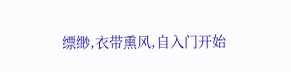缥缈,衣带熏风,自入门开始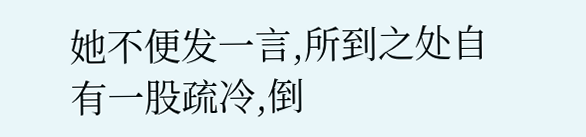她不便发一言,所到之处自有一股疏冷,倒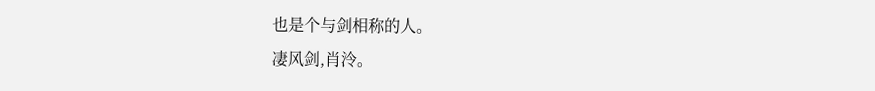也是个与剑相称的人。
凄风剑,肖泠。